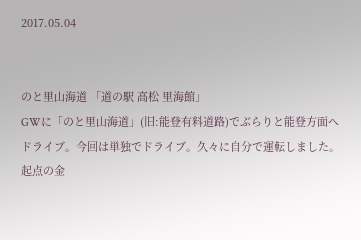2017.05.04


のと里山海道 「道の駅 高松 里海館」
GWに「のと里山海道」(旧:能登有料道路)でぶらりと能登方面へドライブ。今回は単独でドライブ。久々に自分で運転しました。
起点の金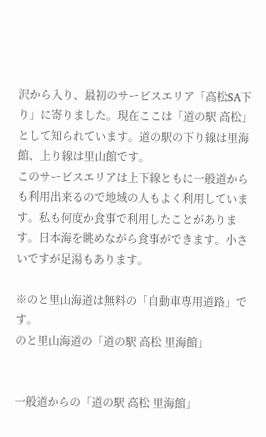沢から入り、最初のサービスエリア「高松SA下り」に寄りました。現在ここは「道の駅 高松」として知られています。道の駅の下り線は里海館、上り線は里山館です。
このサービスエリアは上下線ともに一般道からも利用出来るので地域の人もよく利用しています。私も何度か食事で利用したことがあります。日本海を眺めながら食事ができます。小さいですが足湯もあります。

※のと里山海道は無料の「自動車専用道路」です。
のと里山海道の「道の駅 高松 里海館」


一般道からの「道の駅 高松 里海館」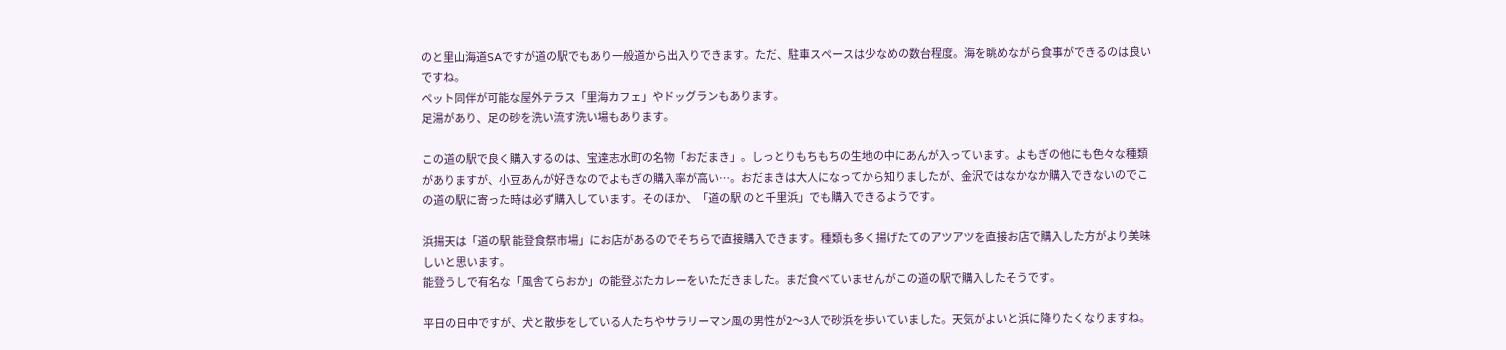のと里山海道SAですが道の駅でもあり一般道から出入りできます。ただ、駐車スペースは少なめの数台程度。海を眺めながら食事ができるのは良いですね。
ペット同伴が可能な屋外テラス「里海カフェ」やドッグランもあります。
足湯があり、足の砂を洗い流す洗い場もあります。

この道の駅で良く購入するのは、宝達志水町の名物「おだまき」。しっとりもちもちの生地の中にあんが入っています。よもぎの他にも色々な種類がありますが、小豆あんが好きなのでよもぎの購入率が高い…。おだまきは大人になってから知りましたが、金沢ではなかなか購入できないのでこの道の駅に寄った時は必ず購入しています。そのほか、「道の駅 のと千里浜」でも購入できるようです。

浜揚天は「道の駅 能登食祭市場」にお店があるのでそちらで直接購入できます。種類も多く揚げたてのアツアツを直接お店で購入した方がより美味しいと思います。
能登うしで有名な「風舎てらおか」の能登ぶたカレーをいただきました。まだ食べていませんがこの道の駅で購入したそうです。

平日の日中ですが、犬と散歩をしている人たちやサラリーマン風の男性が2〜3人で砂浜を歩いていました。天気がよいと浜に降りたくなりますね。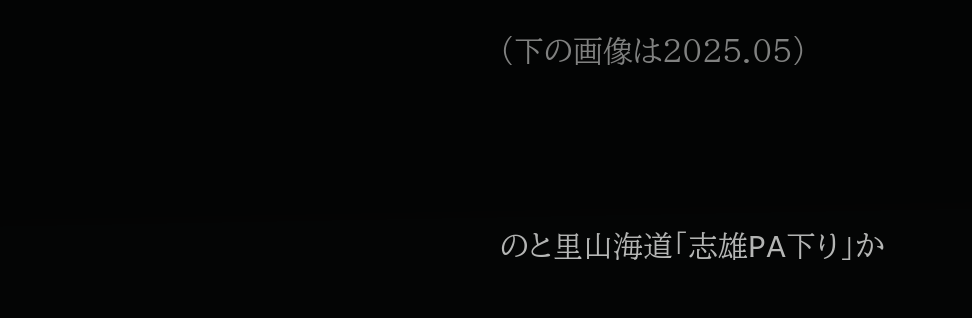(下の画像は2025.05)




のと里山海道「志雄PA下り」か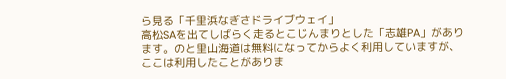ら見る「千里浜なぎさドライブウェイ」
高松SAを出てしばらく走るとこじんまりとした「志雄PA」があります。のと里山海道は無料になってからよく利用していますが、ここは利用したことがありま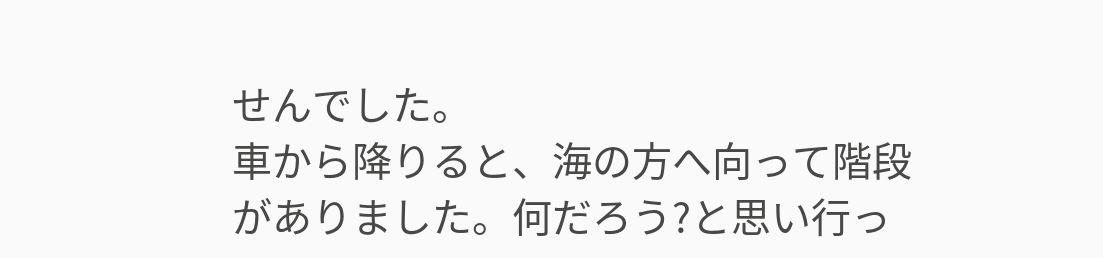せんでした。
車から降りると、海の方へ向って階段がありました。何だろう?と思い行っ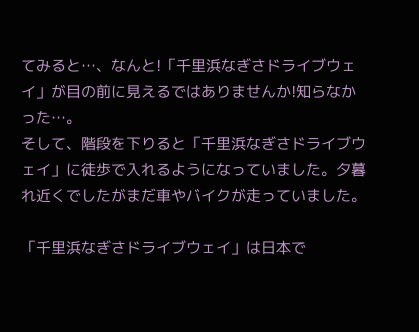てみると…、なんと!「千里浜なぎさドライブウェイ」が目の前に見えるではありませんか!知らなかった…。
そして、階段を下りると「千里浜なぎさドライブウェイ」に徒歩で入れるようになっていました。夕暮れ近くでしたがまだ車やバイクが走っていました。

「千里浜なぎさドライブウェイ」は日本で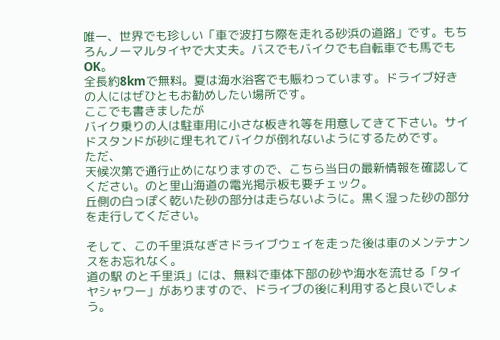唯一、世界でも珍しい「車で波打ち際を走れる砂浜の道路」です。もちろんノーマルタイヤで大丈夫。バスでもバイクでも自転車でも馬でもOK。
全長約8kmで無料。夏は海水浴客でも賑わっています。ドライブ好きの人にはぜひともお勧めしたい場所です。
ここでも書きましたが
バイク乗りの人は駐車用に小さな板きれ等を用意してきて下さい。サイドスタンドが砂に埋もれてバイクが倒れないようにするためです。
ただ、
天候次第で通行止めになりますので、こちら当日の最新情報を確認してください。のと里山海道の電光掲示板も要チェック。
丘側の白っぽく乾いた砂の部分は走らないように。黒く湿った砂の部分を走行してください。

そして、この千里浜なぎさドライブウェイを走った後は車のメンテナンスをお忘れなく。
道の駅 のと千里浜」には、無料で車体下部の砂や海水を流せる「タイヤシャワー」がありますので、ドライブの後に利用すると良いでしょう。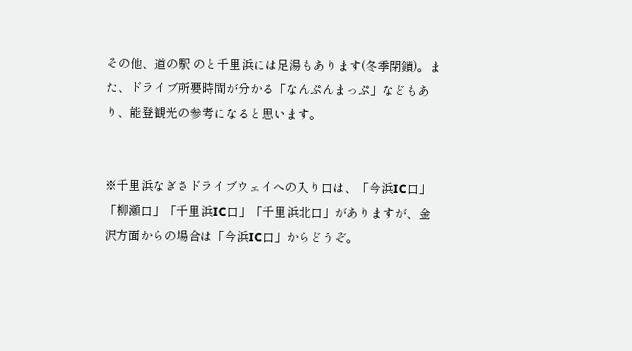その他、道の駅 のと千里浜には足湯もあります(冬季閉鎖)。また、ドライブ所要時間が分かる「なんぷんまっぷ」などもあり、能登観光の参考になると思います。


※千里浜なぎさドライブウェイへの入り口は、「今浜IC口」「柳瀬口」「千里浜IC口」「千里浜北口」がありますが、金沢方面からの場合は「今浜IC口」からどうぞ。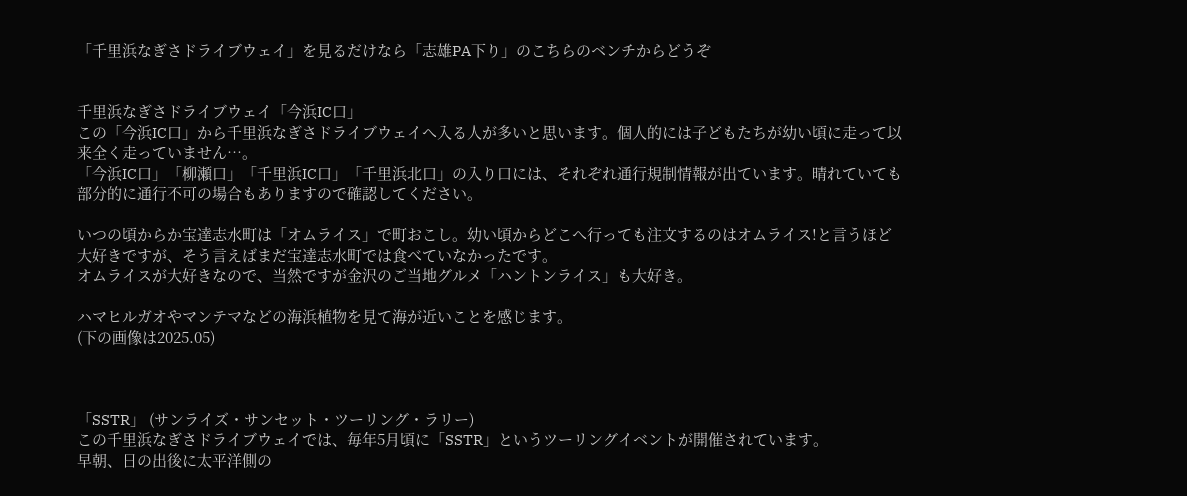「千里浜なぎさドライブウェイ」を見るだけなら「志雄PA下り」のこちらのベンチからどうぞ


千里浜なぎさドライブウェイ「今浜IC口」
この「今浜IC口」から千里浜なぎさドライブウェイへ入る人が多いと思います。個人的には子どもたちが幼い頃に走って以来全く走っていません…。
「今浜IC口」「柳瀬口」「千里浜IC口」「千里浜北口」の入り口には、それぞれ通行規制情報が出ています。晴れていても部分的に通行不可の場合もありますので確認してください。

いつの頃からか宝達志水町は「オムライス」で町おこし。幼い頃からどこへ行っても注文するのはオムライス!と言うほど大好きですが、そう言えばまだ宝達志水町では食べていなかったです。
オムライスが大好きなので、当然ですが金沢のご当地グルメ「ハントンライス」も大好き。

ハマヒルガオやマンテマなどの海浜植物を見て海が近いことを感じます。
(下の画像は2025.05)



「SSTR」 (サンライズ・サンセット・ツーリング・ラリー)
この千里浜なぎさドライブウェイでは、毎年5月頃に「SSTR」というツーリングイベントが開催されています。
早朝、日の出後に太平洋側の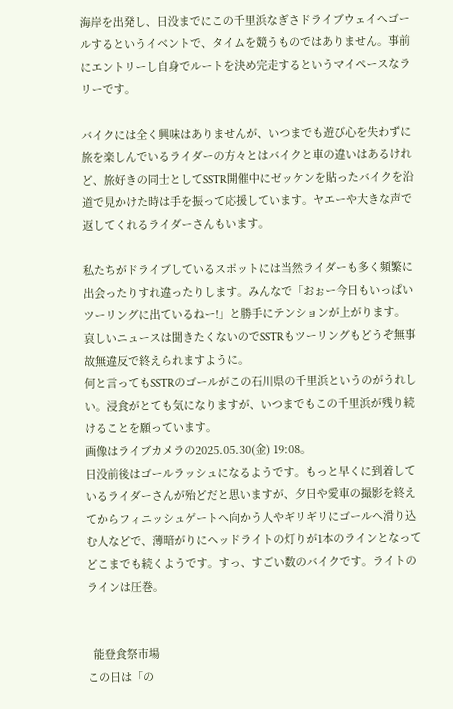海岸を出発し、日没までにこの千里浜なぎさドライブウェイへゴールするというイベントで、タイムを競うものではありません。事前にエントリーし自身でルートを決め完走するというマイペースなラリーです。

バイクには全く興味はありませんが、いつまでも遊び心を失わずに旅を楽しんでいるライダーの方々とはバイクと車の違いはあるけれど、旅好きの同士としてSSTR開催中にゼッケンを貼ったバイクを沿道で見かけた時は手を振って応援しています。ヤエーや大きな声で返してくれるライダーさんもいます。

私たちがドライブしているスポットには当然ライダーも多く頻繁に出会ったりすれ違ったりします。みんなで「おぉー今日もいっぱいツーリングに出ているねー!」と勝手にテンションが上がります。
哀しいニュースは聞きたくないのでSSTRもツーリングもどうぞ無事故無違反で終えられますように。
何と言ってもSSTRのゴールがこの石川県の千里浜というのがうれしい。浸食がとても気になりますが、いつまでもこの千里浜が残り続けることを願っています。
画像はライブカメラの2025.05.30(金) 19:08。
日没前後はゴールラッシュになるようです。もっと早くに到着しているライダーさんが殆どだと思いますが、夕日や愛車の撮影を終えてからフィニッシュゲートへ向かう人やギリギリにゴールへ滑り込む人などで、薄暗がりにヘッドライトの灯りが1本のラインとなってどこまでも続くようです。すっ、すごい数のバイクです。ライトのラインは圧巻。


  能登食祭市場
この日は「の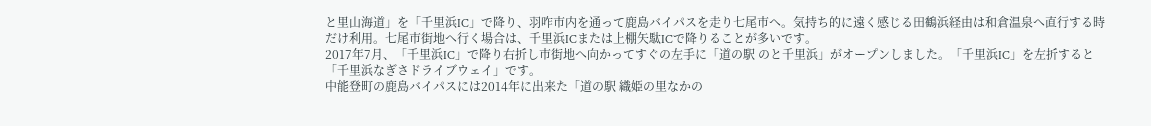と里山海道」を「千里浜IC」で降り、羽咋市内を通って鹿島バイパスを走り七尾市へ。気持ち的に遠く感じる田鶴浜経由は和倉温泉へ直行する時だけ利用。七尾市街地へ行く場合は、千里浜ICまたは上棚矢駄ICで降りることが多いです。
2017年7月、「千里浜IC」で降り右折し市街地へ向かってすぐの左手に「道の駅 のと千里浜」がオープンしました。「千里浜IC」を左折すると「千里浜なぎさドライブウェイ」です。
中能登町の鹿島バイパスには2014年に出来た「道の駅 織姫の里なかの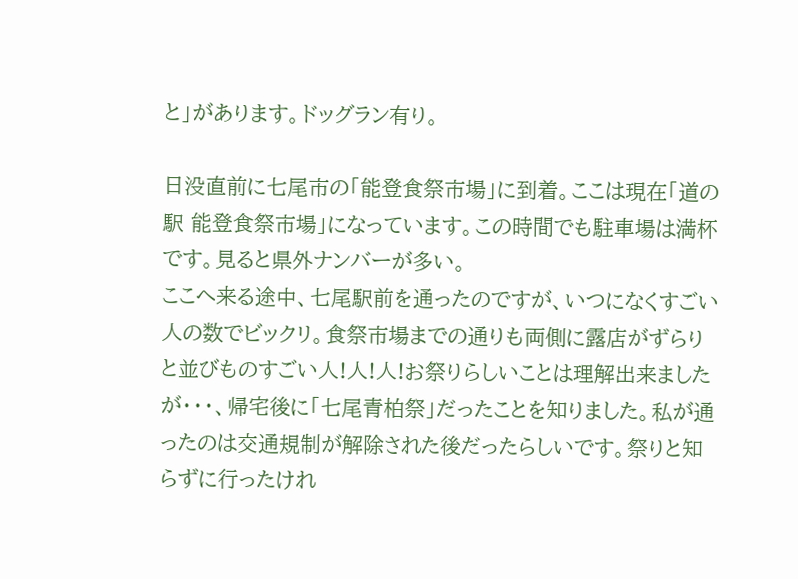と」があります。ドッグラン有り。

日没直前に七尾市の「能登食祭市場」に到着。ここは現在「道の駅 能登食祭市場」になっています。この時間でも駐車場は満杯です。見ると県外ナンバーが多い。
ここへ来る途中、七尾駅前を通ったのですが、いつになくすごい人の数でビックリ。食祭市場までの通りも両側に露店がずらりと並びものすごい人!人!人!お祭りらしいことは理解出来ましたが・・・、帰宅後に「七尾青柏祭」だったことを知りました。私が通ったのは交通規制が解除された後だったらしいです。祭りと知らずに行ったけれ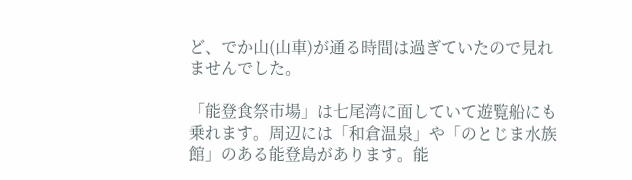ど、でか山(山車)が通る時間は過ぎていたので見れませんでした。

「能登食祭市場」は七尾湾に面していて遊覧船にも乗れます。周辺には「和倉温泉」や「のとじま水族館」のある能登島があります。能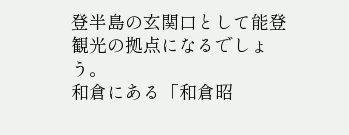登半島の玄関口として能登観光の拠点になるでしょう。
和倉にある「和倉昭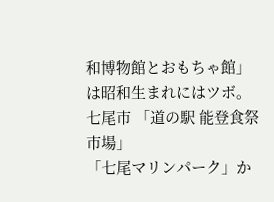和博物館とおもちゃ館」は昭和生まれにはツボ。
七尾市 「道の駅 能登食祭市場」
「七尾マリンパーク」か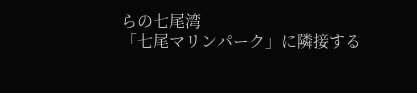らの七尾湾
「七尾マリンパーク」に隣接する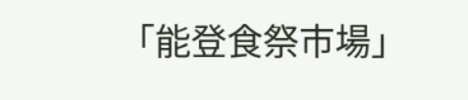「能登食祭市場」